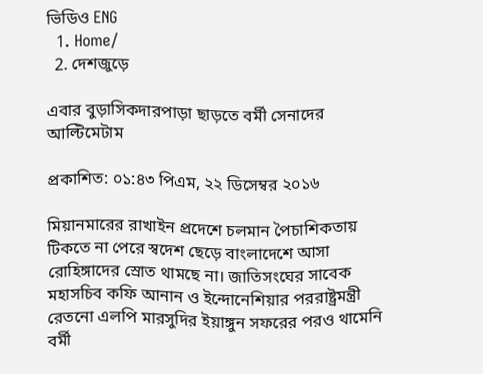ভিডিও ENG
  1. Home/
  2. দেশজুড়ে

এবার বুড়াসিকদারপাড়া ছাড়তে বর্মী সেনাদের আল্টিমেটাম

প্রকাশিত: ০১:৪৩ পিএম, ২২ ডিসেম্বর ২০১৬

মিয়ানমারের রাখাইন প্রদেশে চলমান পৈচাশিকতায় টিকতে না পেরে স্বদেশ ছেড়ে বাংলাদেশে আসা রোহিঙ্গাদের স্রোত থামছে না। জাতিসংঘের সাবেক মহাসচিব কফি আনান ও ইন্দোনেশিয়ার পররাষ্ট্রমন্ত্রী রেতনো এলপি মারসুদির ইয়াঙ্গুন সফরের পরও থামেনি বর্মী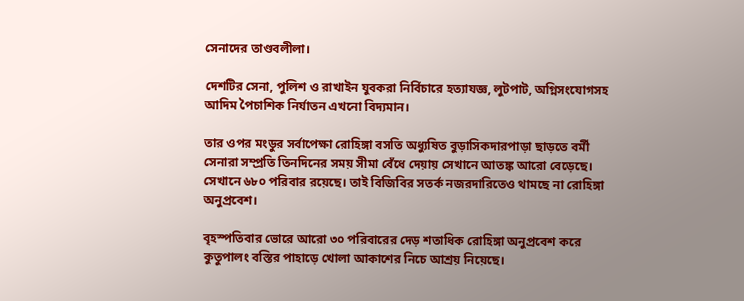সেনাদের তাণ্ডবলীলা।

দেশটির সেনা, পুলিশ ও রাখাইন যুবকরা নির্বিচারে হত্যাযজ্ঞ, লুটপাট, অগ্নিসংযোগসহ আদিম পৈচাশিক নির্যাতন এখনো বিদ্যমান।

তার ওপর মংডুর সর্বাপেক্ষা রোহিঙ্গা বসতি অধ্যুষিত বুড়াসিকদারপাড়া ছাড়তে বর্মী সেনারা সম্প্রতি তিনদিনের সময় সীমা বেঁধে দেয়ায় সেখানে আতঙ্ক আরো বেড়েছে। সেখানে ৬৮০ পরিবার রয়েছে। তাই বিজিবির সতর্ক নজরদারিতেও থামছে না রোহিঙ্গা অনুপ্রবেশ।

বৃহস্পতিবার ভোরে আরো ৩০ পরিবারের দেড় শতাধিক রোহিঙ্গা অনুপ্রবেশ করে কুতুপালং বস্তির পাহাড়ে খোলা আকাশের নিচে আশ্রয় নিয়েছে।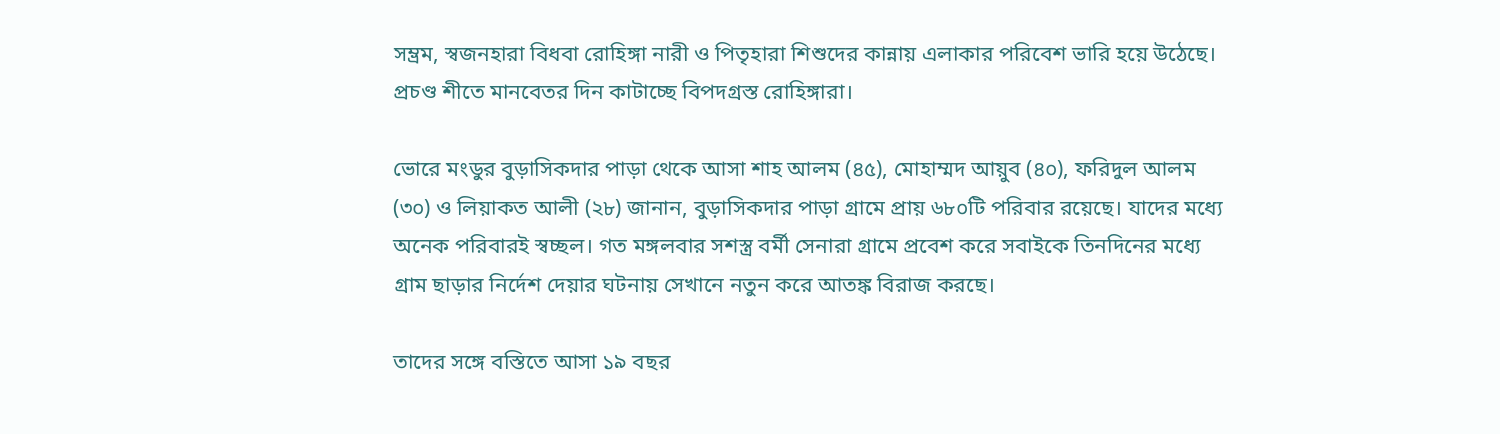সম্ভ্রম, স্বজনহারা বিধবা রোহিঙ্গা নারী ও পিতৃহারা শিশুদের কান্নায় এলাকার পরিবেশ ভারি হয়ে উঠেছে। প্রচণ্ড শীতে মানবেতর দিন কাটাচ্ছে বিপদগ্রস্ত রোহিঙ্গারা।

ভোরে মংডুর বুড়াসিকদার পাড়া থেকে আসা শাহ আলম (৪৫), মোহাম্মদ আয়ুব (৪০), ফরিদুল আলম (৩০) ও লিয়াকত আলী (২৮) জানান, বুড়াসিকদার পাড়া গ্রামে প্রায় ৬৮০টি পরিবার রয়েছে। যাদের মধ্যে অনেক পরিবারই স্বচ্ছল। গত মঙ্গলবার সশস্ত্র বর্মী সেনারা গ্রামে প্রবেশ করে সবাইকে তিনদিনের মধ্যে গ্রাম ছাড়ার নির্দেশ দেয়ার ঘটনায় সেখানে নতুন করে আতঙ্ক বিরাজ করছে।

তাদের সঙ্গে বস্তিতে আসা ১৯ বছর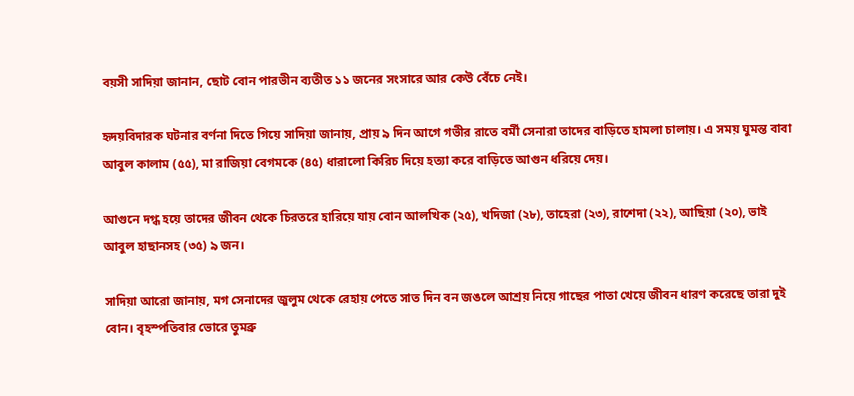বয়সী সাদিয়া জানান, ছোট বোন পারভীন ব্যতীত ১১ জনের সংসারে আর কেউ বেঁচে নেই।

হৃদয়বিদারক ঘটনার বর্ণনা দিতে গিয়ে সাদিয়া জানায়, প্রায় ৯ দিন আগে গভীর রাতে বর্মী সেনারা তাদের বাড়িতে হামলা চালায়। এ সময় ঘুমন্ত বাবা আবুল কালাম (৫৫), মা রাজিয়া বেগমকে (৪৫) ধারালো কিরিচ দিয়ে হত্যা করে বাড়িতে আগুন ধরিয়ে দেয়।

আগুনে দগ্ধ হয়ে তাদের জীবন থেকে চিরতরে হারিয়ে যায় বোন আলখিক (২৫), খদিজা (২৮), তাহেরা (২৩), রাশেদা (২২), আছিয়া (২০), ভাই আবুল হাছানসহ (৩৫) ৯ জন।

সাদিয়া আরো জানায়, মগ সেনাদের জুলুম থেকে রেহায় পেতে সাত দিন বন জঙলে আশ্রয় নিয়ে গাছের পাতা খেয়ে জীবন ধারণ করেছে তারা দুই বোন। বৃহস্পতিবার ভোরে তুমব্রু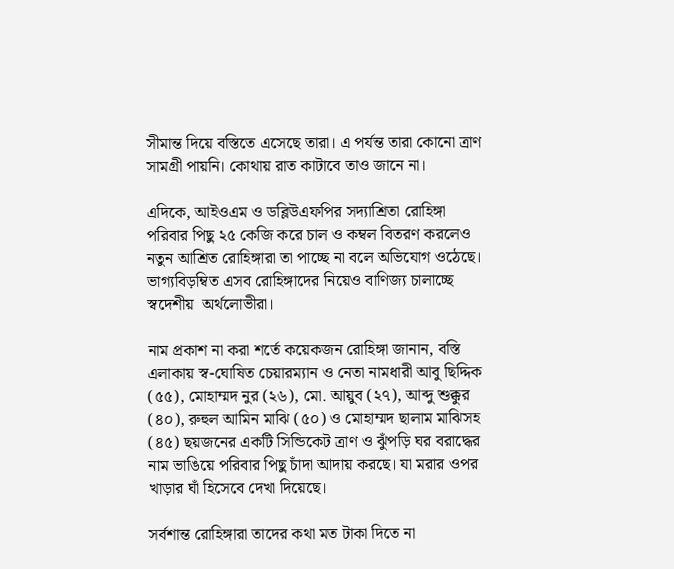সীমান্ত দিয়ে বস্তিতে এসেছে তারা। এ পর্যন্ত তারা কোনো ত্রাণ সামগ্রী পায়নি। কোথায় রাত কাটাবে তাও জানে না।

এদিকে, আইওএম ও ডব্লিউএফপির সদ্যাশ্রিতা রোহিঙ্গা পরিবার পিছু ২৫ কেজি করে চাল ও কম্বল বিতরণ করলেও নতুন আশ্রিত রোহিঙ্গারা তা পাচ্ছে না বলে অভিযোগ ওঠেছে। ভাগ্যবিড়ম্বিত এসব রোহিঙ্গাদের নিয়েও বাণিজ্য চালাচ্ছে স্বদেশীয়  অর্থলোভীরা।

নাম প্রকাশ না করা শর্তে কয়েকজন রোহিঙ্গা জানান, বস্তি এলাকায় স্ব-ঘোষিত চেয়ারম্যান ও নেতা নামধারী আবু ছিদ্দিক (৫৫), মোহাম্মদ নুর (২৬), মো. আয়ুব (২৭), আব্দু শুক্কুর (৪০), রুহুল আমিন মাঝি (৫০) ও মোহাম্মদ ছালাম মাঝিসহ (৪৫) ছয়জনের একটি সিন্ডিকেট ত্রাণ ও ঝুঁপড়ি ঘর বরাদ্ধের নাম ভাঙিয়ে পরিবার পিছু চাঁদা আদায় করছে। যা মরার ওপর খাড়ার ঘাঁ হিসেবে দেখা দিয়েছে।

সর্বশান্ত রোহিঙ্গারা তাদের কথা মত টাকা দিতে না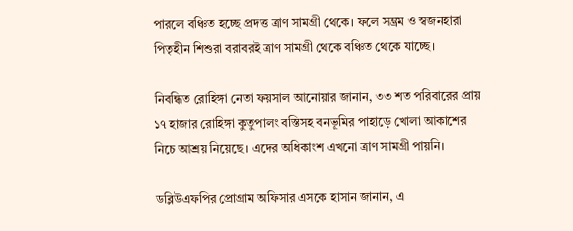পারলে বঞ্চিত হচ্ছে প্রদত্ত ত্রাণ সামগ্রী থেকে। ফলে সম্ভ্রম ও স্বজনহারা পিতৃহীন শিশুরা বরাবরই ত্রাণ সামগ্রী থেকে বঞ্চিত থেকে যাচ্ছে।

নিবন্ধিত রোহিঙ্গা নেতা ফয়সাল আনোয়ার জানান, ৩৩ শত পরিবারের প্রায় ১৭ হাজার রোহিঙ্গা কুতুপালং বস্তিসহ বনভূমির পাহাড়ে খোলা আকাশের নিচে আশ্রয় নিয়েছে। এদের অধিকাংশ এখনো ত্রাণ সামগ্রী পায়নি।

ডব্লিউএফপির প্রোগ্রাম অফিসার এসকে হাসান জানান, এ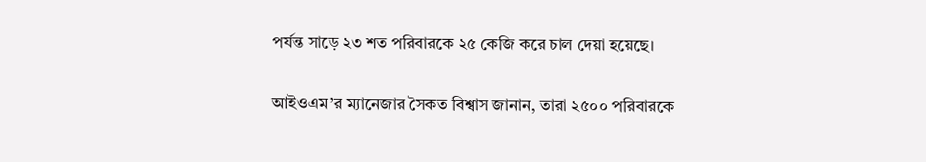পর্যন্ত সাড়ে ২৩ শত পরিবারকে ২৫ কেজি করে চাল দেয়া হয়েছে।

আইওএম’র ম্যানেজার সৈকত বিশ্বাস জানান, তারা ২৫০০ পরিবারকে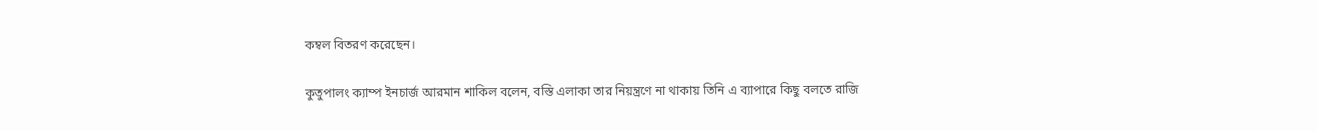কম্বল বিতরণ করেছেন।

কুতুপালং ক্যাম্প ইনচার্জ আরমান শাকিল বলেন, বস্তি এলাকা তার নিয়ন্ত্রণে না থাকায় তিনি এ ব্যাপারে কিছু বলতে রাজি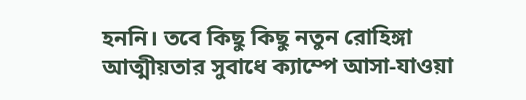হননি। তবে কিছু কিছু নতুন রোহিঙ্গা আত্মীয়তার সুবাধে ক্যাম্পে আসা-যাওয়া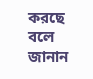করছে বলে জানান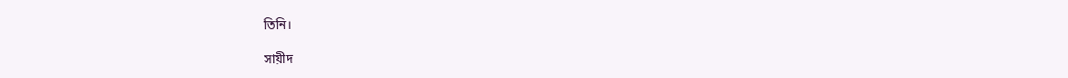তিনি।

সায়ীদ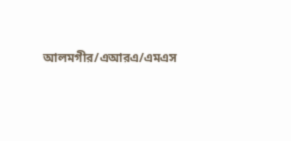আলমগীর/এআরএ/এমএস